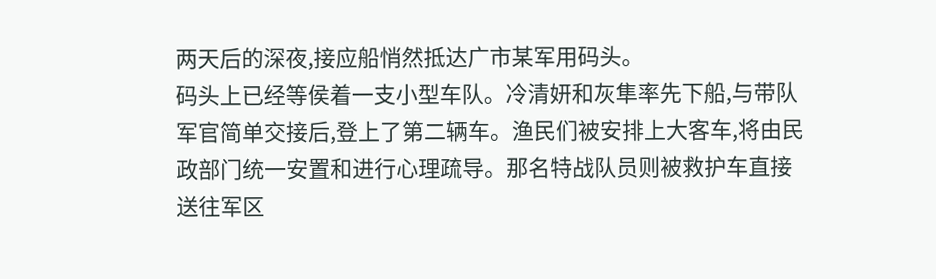两天后的深夜,接应船悄然抵达广市某军用码头。
码头上已经等侯着一支小型车队。冷清妍和灰隼率先下船,与带队军官简单交接后,登上了第二辆车。渔民们被安排上大客车,将由民政部门统一安置和进行心理疏导。那名特战队员则被救护车直接送往军区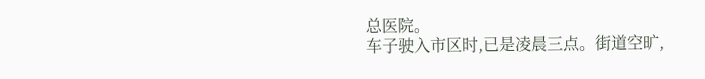总医院。
车子驶入市区时,已是凌晨三点。街道空旷,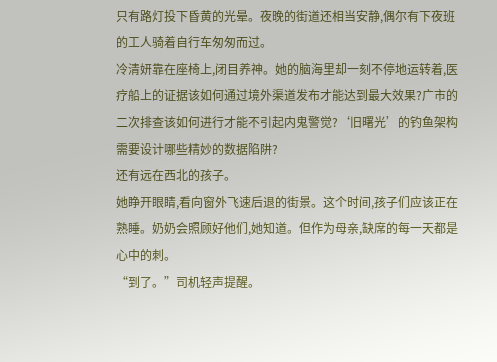只有路灯投下昏黄的光晕。夜晚的街道还相当安静,偶尔有下夜班的工人骑着自行车匆匆而过。
冷清妍靠在座椅上,闭目养神。她的脑海里却一刻不停地运转着,医疗船上的证据该如何通过境外渠道发布才能达到最大效果?广市的二次排查该如何进行才能不引起内鬼警觉?‘旧曙光’的钓鱼架构需要设计哪些精妙的数据陷阱?
还有远在西北的孩子。
她睁开眼睛,看向窗外飞速后退的街景。这个时间,孩子们应该正在熟睡。奶奶会照顾好他们,她知道。但作为母亲,缺席的每一天都是心中的刺。
“到了。”司机轻声提醒。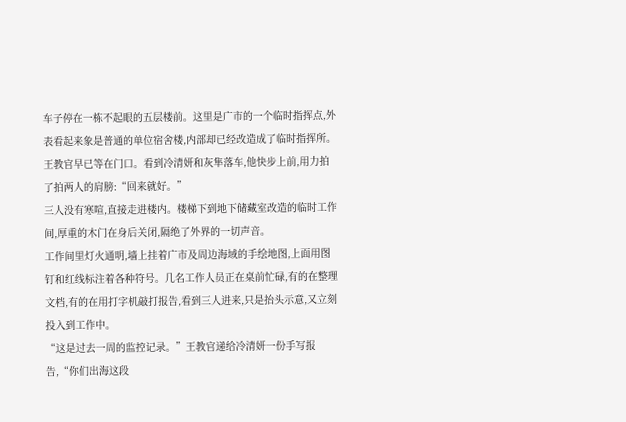车子停在一栋不起眼的五层楼前。这里是广市的一个临时指挥点,外表看起来象是普通的单位宿舍楼,内部却已经改造成了临时指挥所。
王教官早已等在门口。看到冷清妍和灰隼落车,他快步上前,用力拍了拍两人的肩膀:“回来就好。”
三人没有寒喧,直接走进楼内。楼梯下到地下储藏室改造的临时工作间,厚重的木门在身后关闭,隔绝了外界的一切声音。
工作间里灯火通明,墙上挂着广市及周边海域的手绘地图,上面用图钉和红线标注着各种符号。几名工作人员正在桌前忙碌,有的在整理文档,有的在用打字机敲打报告,看到三人进来,只是抬头示意,又立刻投入到工作中。
“这是过去一周的监控记录。”王教官递给冷清妍一份手写报告,“你们出海这段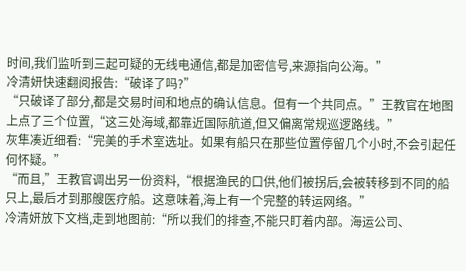时间,我们监听到三起可疑的无线电通信,都是加密信号,来源指向公海。”
冷清妍快速翻阅报告:“破译了吗?”
“只破译了部分,都是交易时间和地点的确认信息。但有一个共同点。”王教官在地图上点了三个位置,“这三处海域,都靠近国际航道,但又偏离常规巡逻路线。”
灰隼凑近细看:“完美的手术室选址。如果有船只在那些位置停留几个小时,不会引起任何怀疑。”
“而且,”王教官调出另一份资料,“根据渔民的口供,他们被拐后,会被转移到不同的船只上,最后才到那艘医疗船。这意味着,海上有一个完整的转运网络。”
冷清妍放下文档,走到地图前:“所以我们的排查,不能只盯着内部。海运公司、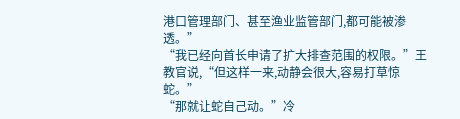港口管理部门、甚至渔业监管部门,都可能被渗透。”
“我已经向首长申请了扩大排查范围的权限。”王教官说,“但这样一来,动静会很大,容易打草惊蛇。”
“那就让蛇自己动。”冷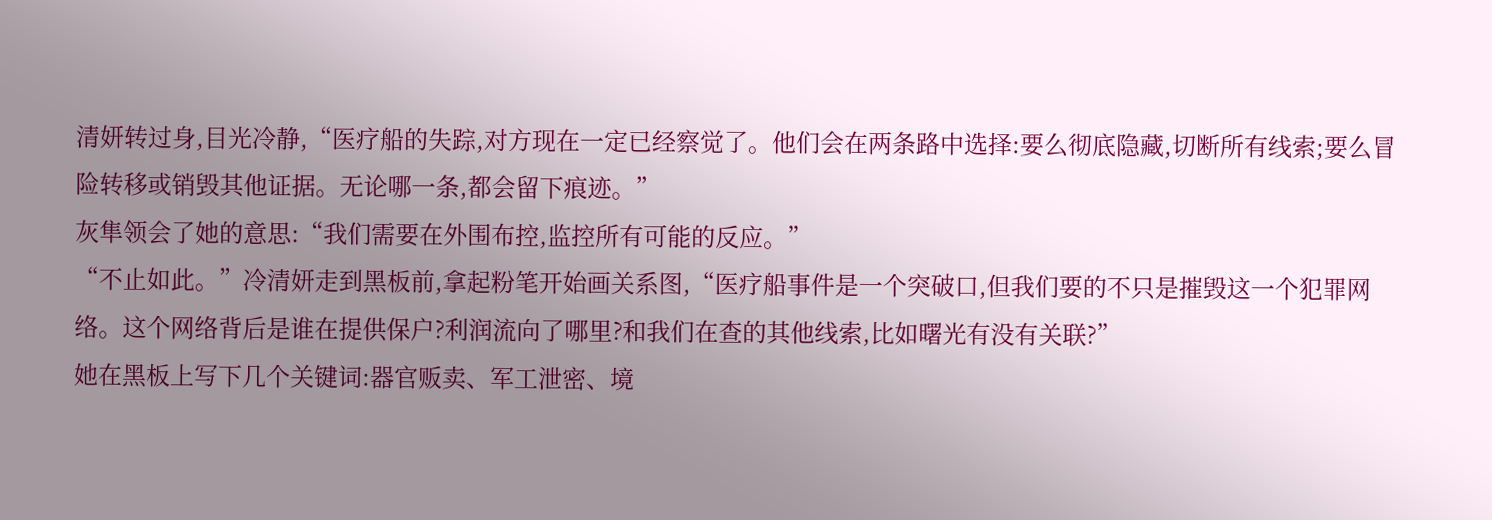清妍转过身,目光冷静,“医疗船的失踪,对方现在一定已经察觉了。他们会在两条路中选择:要么彻底隐藏,切断所有线索;要么冒险转移或销毁其他证据。无论哪一条,都会留下痕迹。”
灰隼领会了她的意思:“我们需要在外围布控,监控所有可能的反应。”
“不止如此。”冷清妍走到黑板前,拿起粉笔开始画关系图,“医疗船事件是一个突破口,但我们要的不只是摧毁这一个犯罪网络。这个网络背后是谁在提供保户?利润流向了哪里?和我们在查的其他线索,比如曙光有没有关联?”
她在黑板上写下几个关键词:器官贩卖、军工泄密、境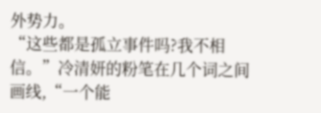外势力。
“这些都是孤立事件吗?我不相信。”冷清妍的粉笔在几个词之间画线,“一个能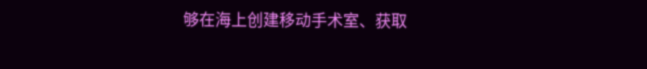够在海上创建移动手术室、获取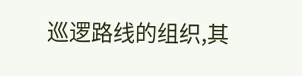巡逻路线的组织,其